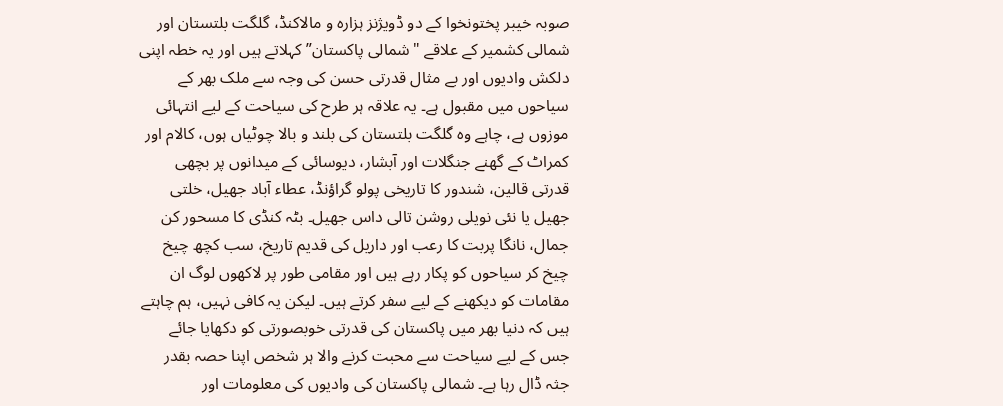صوبہ خیبر پختونخوا کے دو ڈویژنز ہزارہ و مالاکنڈ، گلگت بلتستان اور شمالی کشمیر کے علاقے "شمالی پاکستان” کہلاتے ہیں اور یہ خطہ اپنی دلکش وادیوں اور بے مثال قدرتی حسن کی وجہ سے ملک بھر کے سیاحوں میں مقبول ہے۔ یہ علاقہ ہر طرح کی سیاحت کے لیے انتہائی موزوں ہے، چاہے وہ گلگت بلتستان کی بلند و بالا چوٹیاں ہوں، کالام اور کمراٹ کے گھنے جنگلات اور آبشار، دیوسائی کے میدانوں پر بچھی قدرتی قالین، شندور کا تاریخی پولو گراؤنڈ، عطاء آباد جھیل، خلتی جھیل یا نئی نویلی روشن تالی داس جھیل۔ بٹہ کنڈی کا مسحور کن جمال، نانگا پربت کا رعب اور داریل کی قدیم تاریخ، سب کچھ چیخ چیخ کر سیاحوں کو پکار رہے ہیں اور مقامی طور پر لاکھوں لوگ ان مقامات کو دیکھنے کے لیے سفر کرتے ہیں۔ لیکن یہ کافی نہیں، ہم چاہتے ہیں کہ دنیا بھر میں پاکستان کی قدرتی خوبصورتی کو دکھایا جائے جس کے لیے سیاحت سے محبت کرنے والا ہر شخص اپنا حصہ بقدر جثہ ڈال رہا ہے۔ شمالی پاکستان کی وادیوں کی معلومات اور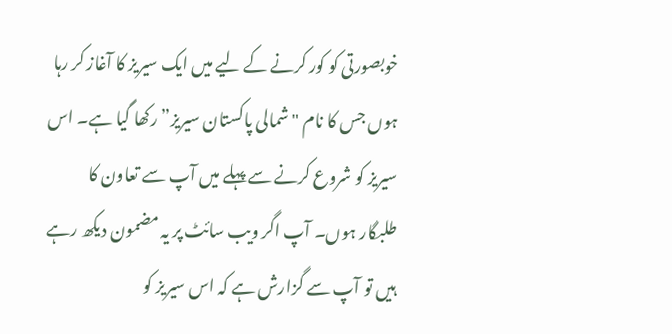خوبصورتی کو کور کرنے کے لیے میں ایک سیریز کا آغاز کر رہا ہوں جس کا نام "شمالی پاکستان سیریز” رکھا گیا ہے۔ اس سیریز کو شروع کرنے سے پہلے میں آپ سے تعاون کا طلبگار ہوں۔ آپ اگر ویب سائٹ پر یہ مضمون دیکھ رہے ہیں تو آپ سے گزارش ہے کہ اس سیریز کو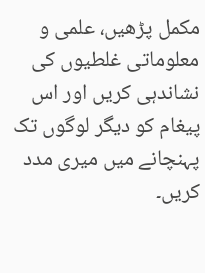مکمل پڑھیں، علمی و معلوماتی غلطیوں کی نشاندہی کریں اور اس پیغام کو دیگر لوگوں تک پہنچانے میں میری مدد کریں۔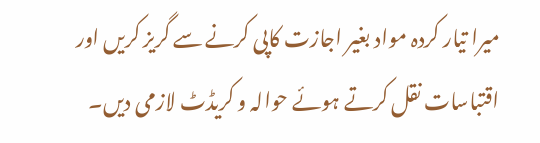میرا تیار کردہ مواد بغیر اجازت کاپی کرنے سے گریز کریں اور اقتباسات نقل کرتے ہوئے حوالہ و کریڈٹ لازمی دیں۔